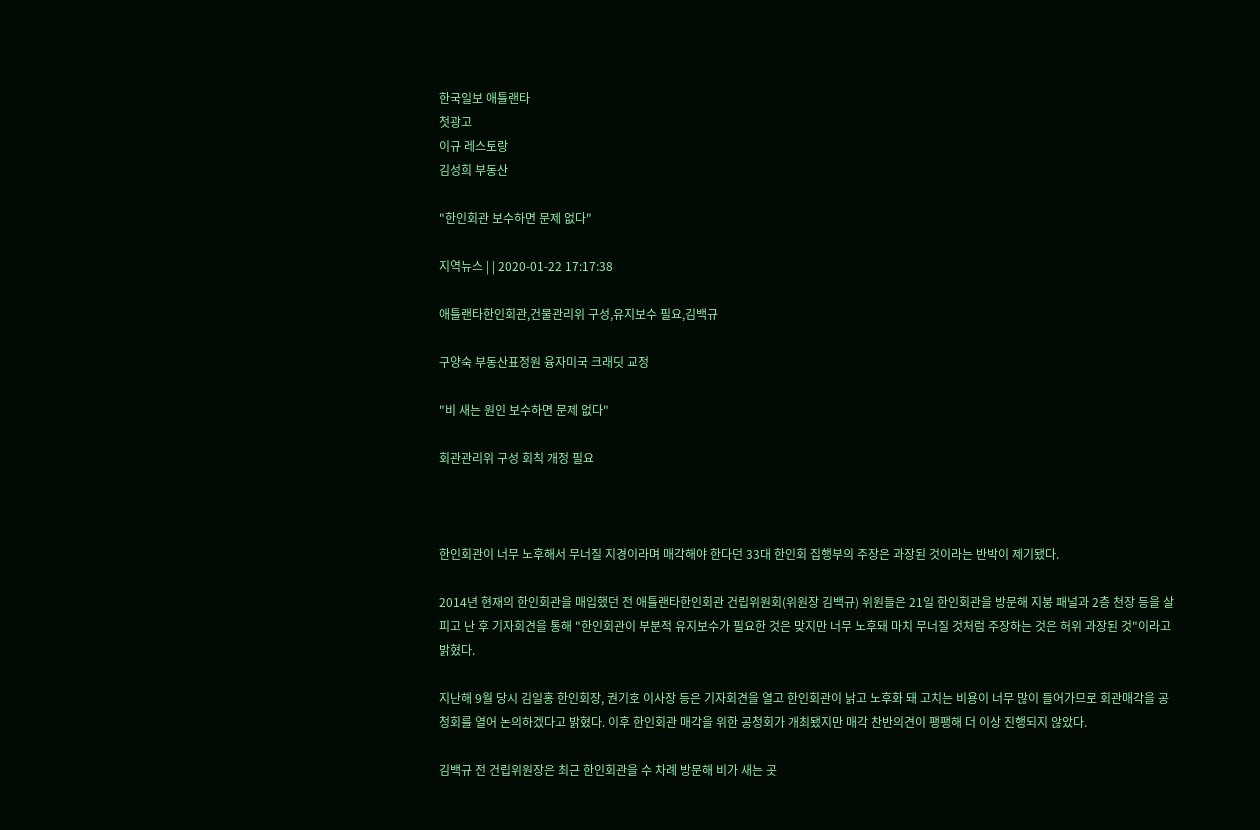한국일보 애틀랜타
첫광고
이규 레스토랑
김성희 부동산

"한인회관 보수하면 문제 없다"

지역뉴스 | | 2020-01-22 17:17:38

애틀랜타한인회관,건물관리위 구성,유지보수 필요,김백규

구양숙 부동산표정원 융자미국 크래딧 교정

"비 새는 원인 보수하면 문제 없다"

회관관리위 구성 회칙 개정 필요



한인회관이 너무 노후해서 무너질 지경이라며 매각해야 한다던 33대 한인회 집행부의 주장은 과장된 것이라는 반박이 제기됐다.

2014년 현재의 한인회관을 매입했던 전 애틀랜타한인회관 건립위원회(위원장 김백규) 위원들은 21일 한인회관을 방문해 지붕 패널과 2층 천장 등을 살피고 난 후 기자회견을 통해 "한인회관이 부분적 유지보수가 필요한 것은 맞지만 너무 노후돼 마치 무너질 것처럼 주장하는 것은 허위 과장된 것"이라고 밝혔다.

지난해 9월 당시 김일홍 한인회장, 권기호 이사장 등은 기자회견을 열고 한인회관이 낡고 노후화 돼 고치는 비용이 너무 많이 들어가므로 회관매각을 공청회를 열어 논의하겠다고 밝혔다. 이후 한인회관 매각을 위한 공청회가 개최됐지만 매각 찬반의견이 팽팽해 더 이상 진행되지 않았다.

김백규 전 건립위원장은 최근 한인회관을 수 차례 방문해 비가 새는 곳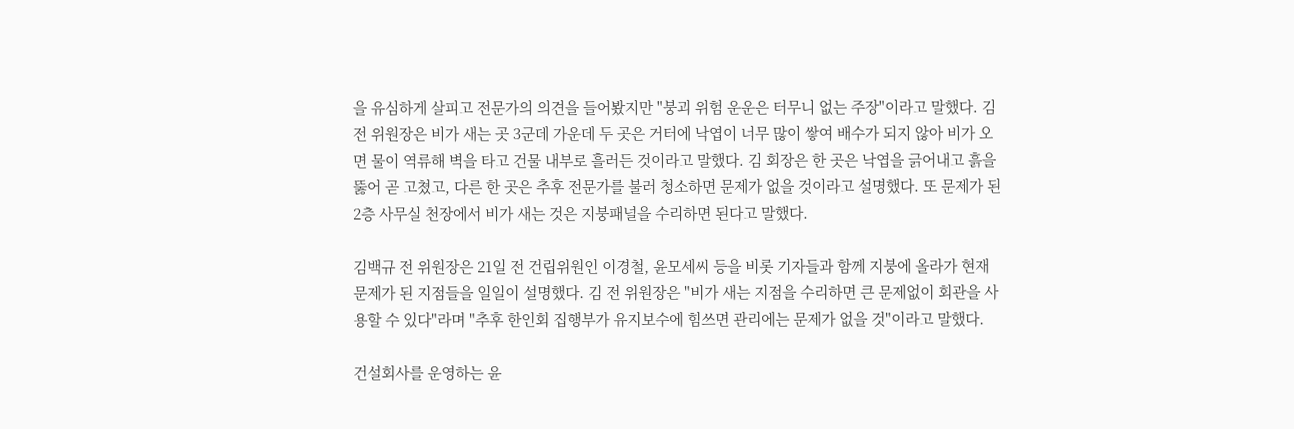을 유심하게 살피고 전문가의 의견을 들어봤지만 "붕괴 위험 운운은 터무니 없는 주장"이라고 말했다. 김 전 위원장은 비가 새는 곳 3군데 가운데 두 곳은 거터에 낙엽이 너무 많이 쌓여 배수가 되지 않아 비가 오면 물이 역류해 벽을 타고 건물 내부로 흘러든 것이라고 말했다. 김 회장은 한 곳은 낙엽을 긁어내고 흙을 뚫어 곧 고쳤고, 다른 한 곳은 추후 전문가를 불러 청소하면 문제가 없을 것이라고 설명했다. 또 문제가 된 2층 사무실 천장에서 비가 새는 것은 지붕패널을 수리하면 된다고 말했다.

김백규 전 위원장은 21일 전 건립위원인 이경철, 윤모세씨 등을 비롯 기자들과 함께 지붕에 올라가 현재 문제가 된 지점들을 일일이 설명했다. 김 전 위원장은 "비가 새는 지점을 수리하면 큰 문제없이 회관을 사용할 수 있다"라며 "추후 한인회 집행부가 유지보수에 힘쓰면 관리에는 문제가 없을 것"이라고 말했다.

건설회사를 운영하는 윤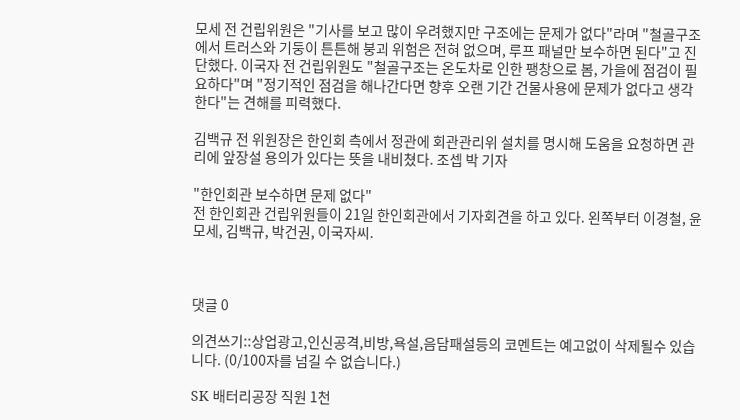모세 전 건립위원은 "기사를 보고 많이 우려했지만 구조에는 문제가 없다"라며 "철골구조에서 트러스와 기둥이 튼튼해 붕괴 위험은 전혀 없으며, 루프 패널만 보수하면 된다"고 진단했다. 이국자 전 건립위원도 "철골구조는 온도차로 인한 팽창으로 봄, 가을에 점검이 필요하다"며 "정기적인 점검을 해나간다면 향후 오랜 기간 건물사용에 문제가 없다고 생각한다"는 견해를 피력했다.

김백규 전 위원장은 한인회 측에서 정관에 회관관리위 설치를 명시해 도움을 요청하면 관리에 앞장설 용의가 있다는 뜻을 내비쳤다. 조셉 박 기자

"한인회관 보수하면 문제 없다"
전 한인회관 건립위원들이 21일 한인회관에서 기자회견을 하고 있다. 왼쪽부터 이경철, 윤모세, 김백규, 박건권, 이국자씨.



댓글 0

의견쓰기::상업광고,인신공격,비방,욕설,음담패설등의 코멘트는 예고없이 삭제될수 있습니다. (0/100자를 넘길 수 없습니다.)

SK 배터리공장 직원 1천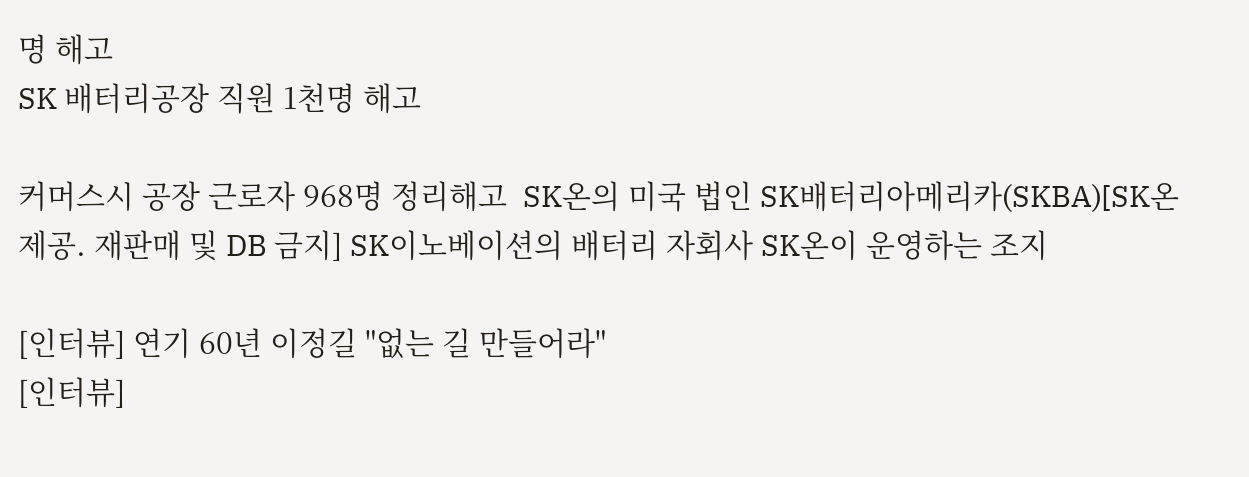명 해고
SK 배터리공장 직원 1천명 해고

커머스시 공장 근로자 968명 정리해고  SK온의 미국 법인 SK배터리아메리카(SKBA)[SK온 제공. 재판매 및 DB 금지] SK이노베이션의 배터리 자회사 SK온이 운영하는 조지

[인터뷰] 연기 60년 이정길 "없는 길 만들어라"
[인터뷰]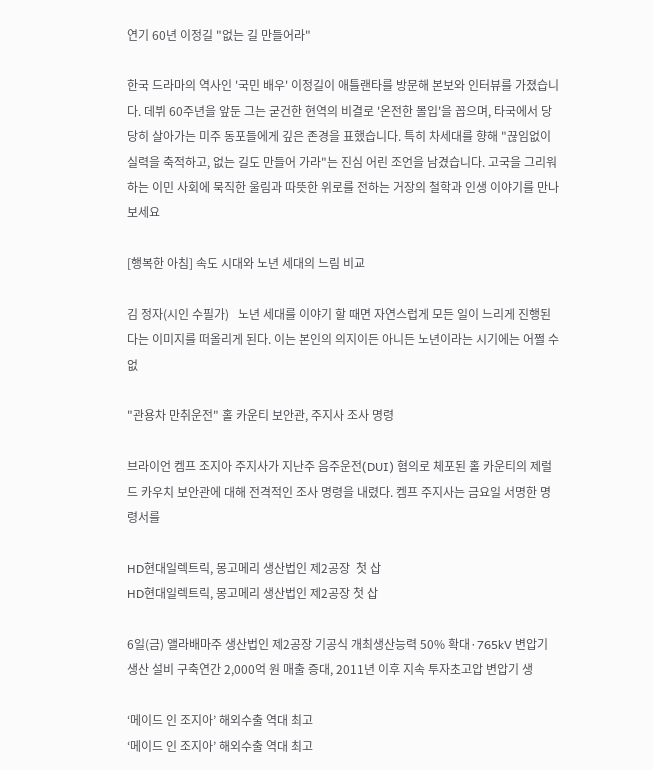연기 60년 이정길 "없는 길 만들어라"

한국 드라마의 역사인 '국민 배우' 이정길이 애틀랜타를 방문해 본보와 인터뷰를 가졌습니다. 데뷔 60주년을 앞둔 그는 굳건한 현역의 비결로 '온전한 몰입'을 꼽으며, 타국에서 당당히 살아가는 미주 동포들에게 깊은 존경을 표했습니다. 특히 차세대를 향해 "끊임없이 실력을 축적하고, 없는 길도 만들어 가라"는 진심 어린 조언을 남겼습니다. 고국을 그리워하는 이민 사회에 묵직한 울림과 따뜻한 위로를 전하는 거장의 철학과 인생 이야기를 만나보세요

[행복한 아침] 속도 시대와 노년 세대의 느림 비교

김 정자(시인 수필가)   노년 세대를 이야기 할 때면 자연스럽게 모든 일이 느리게 진행된다는 이미지를 떠올리게 된다. 이는 본인의 의지이든 아니든 노년이라는 시기에는 어쩔 수 없

"관용차 만취운전" 홀 카운티 보안관, 주지사 조사 명령

브라이언 켐프 조지아 주지사가 지난주 음주운전(DUI) 혐의로 체포된 홀 카운티의 제럴드 카우치 보안관에 대해 전격적인 조사 명령을 내렸다. 켐프 주지사는 금요일 서명한 명령서를

HD현대일렉트릭, 몽고메리 생산법인 제2공장  첫 삽
HD현대일렉트릭, 몽고메리 생산법인 제2공장 첫 삽

6일(금) 앨라배마주 생산법인 제2공장 기공식 개최생산능력 50% 확대·765kV 변압기 생산 설비 구축연간 2,000억 원 매출 증대, 2011년 이후 지속 투자초고압 변압기 생

‘메이드 인 조지아’ 해외수출 역대 최고
‘메이드 인 조지아’ 해외수출 역대 최고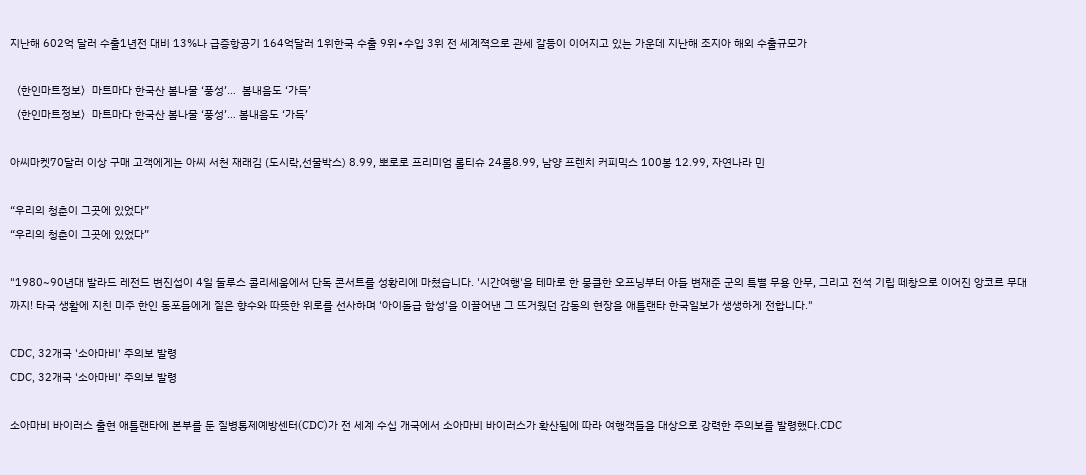지난해 602억 달러 수출1년전 대비 13%나 급증항공기 164억달러 1위한국 수출 9위∙수입 3위 전 세계젹으로 관세 갈등이 이어지고 있는 가운데 지난해 조지아 해외 수출규모가

〈한인마트정보〉마트마다 한국산 봄나물 ‘풍성’…  봄내음도 ‘가득’
〈한인마트정보〉마트마다 한국산 봄나물 ‘풍성’… 봄내음도 ‘가득’

아씨마켓70달러 이상 구매 고객에게는 아씨 서천 재래김 (도시락,선물박스) 8.99, 뽀로로 프리미엄 롤티슈 24롤8.99, 남양 프렌치 커피믹스 100봉 12.99, 자연나라 민

“우리의 청춘이 그곳에 있었다”
“우리의 청춘이 그곳에 있었다”

"1980~90년대 발라드 레전드 변진섭이 4일 둘루스 콜리세움에서 단독 콘서트를 성황리에 마쳤습니다. '시간여행'을 테마로 한 뭉클한 오프닝부터 아들 변재준 군의 특별 무용 안무, 그리고 전석 기립 떼창으로 이어진 앙코르 무대까지! 타국 생활에 지친 미주 한인 동포들에게 짙은 향수와 따뜻한 위로를 선사하며 '아이돌급 함성'을 이끌어낸 그 뜨거웠던 감동의 현장을 애틀랜타 한국일보가 생생하게 전합니다."

CDC, 32개국 '소아마비' 주의보 발령
CDC, 32개국 '소아마비' 주의보 발령

소아마비 바이러스 출현 애틀랜타에 본부를 둔 질병통제예방센터(CDC)가 전 세계 수십 개국에서 소아마비 바이러스가 확산됨에 따라 여행객들을 대상으로 강력한 주의보를 발령했다.CDC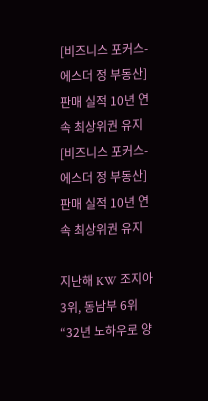[비즈니스 포커스-에스더 정 부동산]  판매 실적 10년 연속 최상위권 유지
[비즈니스 포커스-에스더 정 부동산] 판매 실적 10년 연속 최상위권 유지

지난해 KW 조지아 3위, 동남부 6위“32년 노하우로 양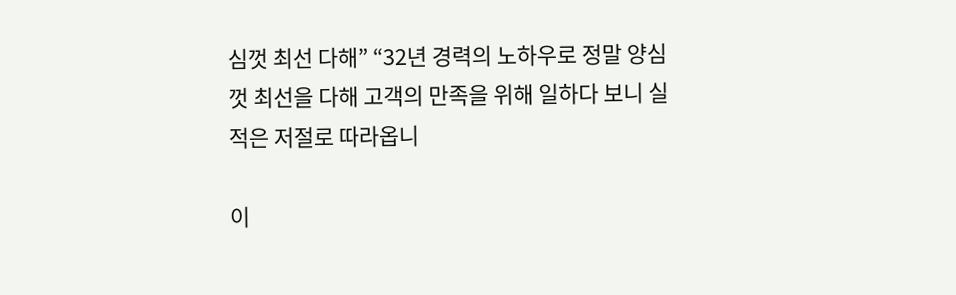심껏 최선 다해” “32년 경력의 노하우로 정말 양심껏 최선을 다해 고객의 만족을 위해 일하다 보니 실적은 저절로 따라옵니

이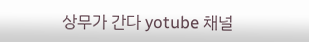상무가 간다 yotube 채널